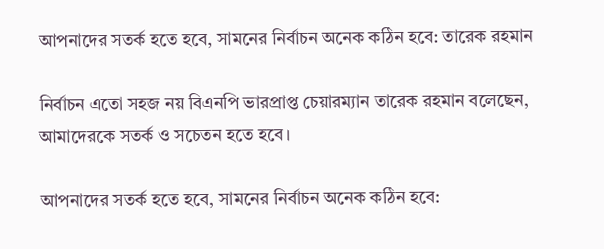আপনাদের সতর্ক হতে হবে, সামনের নির্বাচন অনেক কঠিন হবে: তারেক রহমান

নির্বাচন এতো সহজ নয় বিএনপি ভারপ্রাপ্ত চেয়ারম্যান তারেক রহমান বলেছেন, আমাদেরকে সতর্ক ও সচেতন হতে হবে।

আপনাদের সতর্ক হতে হবে, সামনের নির্বাচন অনেক কঠিন হবে: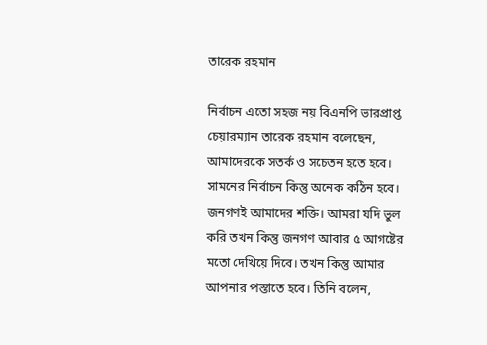তারেক রহমান

নির্বাচন এতো সহজ নয় বিএনপি ভারপ্রাপ্ত চেয়ারম্যান তারেক রহমান বলেছেন, আমাদেরকে সতর্ক ও সচেতন হতে হবে। সামনের নির্বাচন কিন্তু অনেক কঠিন হবে। জনগণই আমাদের শক্তি। আমরা যদি ভুল করি তখন কিন্তু জনগণ আবার ৫ আগষ্টের মতো দেখিয়ে দিবে। তখন কিন্তু আমার আপনার পস্তাতে হবে। তিনি বলেন,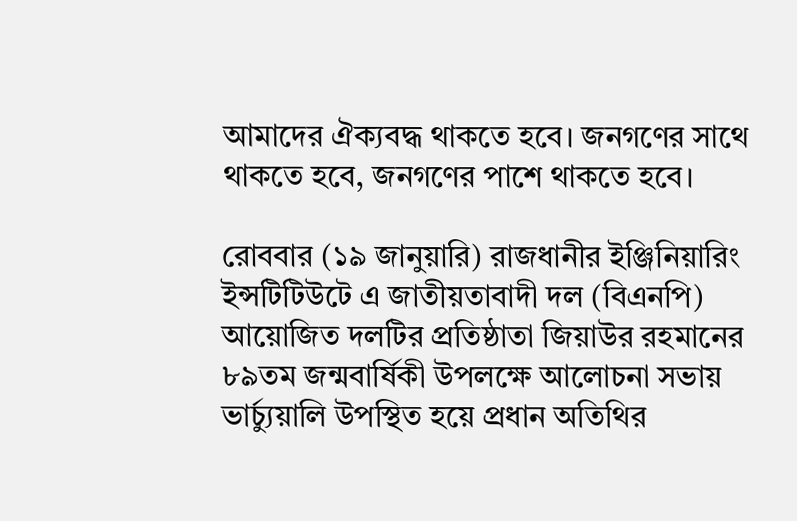আমাদের ঐক্যবদ্ধ থাকতে হবে। জনগণের সাথে থাকতে হবে, জনগণের পাশে থাকতে হবে।

রোববার (১৯ জানুয়ারি) রাজধানীর ইঞ্জিনিয়ারিং ইন্সটিটিউটে এ জাতীয়তাবাদী দল (বিএনপি) আয়োজিত দলটির প্রতিষ্ঠাতা জিয়াউর রহমানের ৮৯তম জন্মবার্ষিকী উপলক্ষে আলোচনা সভায় ভার্চ্যুয়ালি উপস্থিত হয়ে প্রধান অতিথির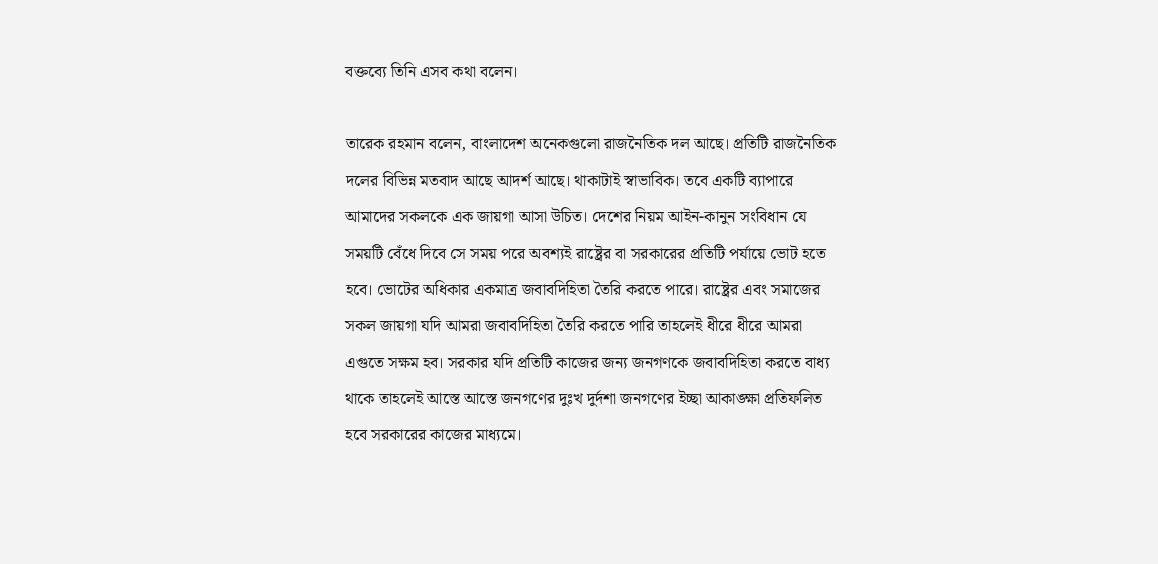বক্তব্যে তিনি এসব কথা বলেন।

তারেক রহমান বলেন, বাংলাদেশ অনেকগুলো রাজনৈতিক দল আছে। প্রতিটি রাজনৈতিক দলের বিভিন্ন মতবাদ আছে আদর্শ আছে। থাকাটাই স্বাভাবিক। তবে একটি ব্যাপারে আমাদের সকলকে এক জায়গা আসা উচিত। দেশের নিয়ম আইন-কানুন সংবিধান যে সময়টি বেঁধে দিবে সে সময় পরে অবশ্যই রাষ্ট্রের বা সরকারের প্রতিটি পর্যায়ে ভোট হতে হবে। ভোটের অধিকার একমাত্র জবাবদিহিতা তৈরি করতে পারে। রাষ্ট্রের এবং সমাজের সকল জায়গা যদি আমরা জবাবদিহিতা তৈরি করতে পারি তাহলেই ধীরে ধীরে আমরা এগুতে সক্ষম হব। সরকার যদি প্রতিটি কাজের জন্য জনগণকে জবাবদিহিতা করতে বাধ্য থাকে তাহলেই আস্তে আস্তে জনগণের দুঃখ দুর্দশা জনগণের ইচ্ছা আকাঙ্ক্ষা প্রতিফলিত হবে সরকারের কাজের মাধ্যমে।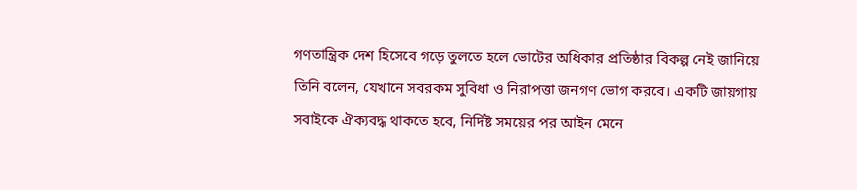গণতান্ত্রিক দেশ হিসেবে গড়ে তুলতে হলে ভোটের অধিকার প্রতিষ্ঠার বিকল্প নেই জানিয়ে তিনি বলেন, যেখানে সবরকম সুবিধা ও নিরাপত্তা জনগণ ভোগ করবে। একটি জায়গায় সবাইকে ঐক্যবদ্ধ থাকতে হবে, নির্দিষ্ট সময়ের পর আইন মেনে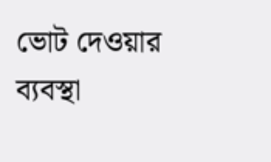ভোট দেওয়ার ব্যবস্থা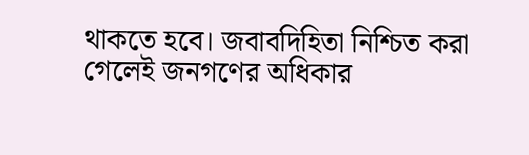থাকতে হবে। জবাবদিহিতা নিশ্চিত করা গেলেই জনগণের অধিকার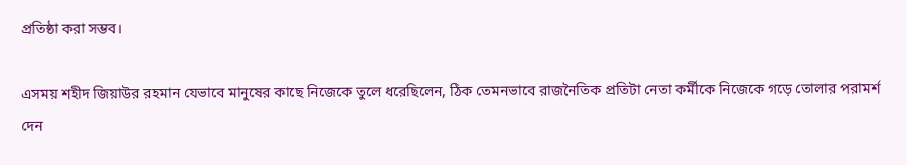প্রতিষ্ঠা করা সম্ভব।

এসময় শহীদ জিয়াউর রহমান যেভাবে মানুষের কাছে নিজেকে তুলে ধরেছিলেন, ঠিক তেমনভাবে রাজনৈতিক প্রতিটা নেতা কর্মীকে নিজেকে গড়ে তোলার পরামর্শ দেন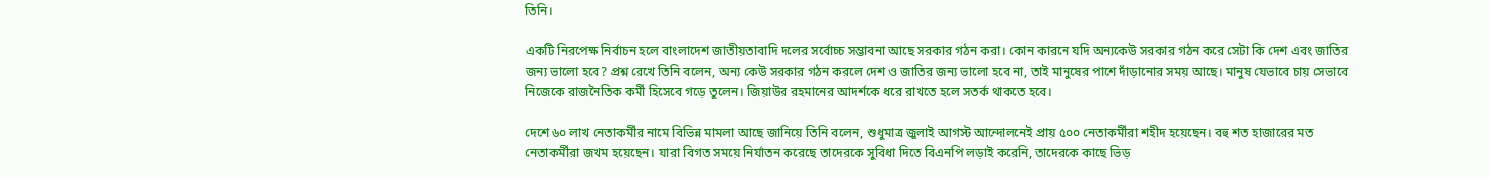তিনি।

একটি নিরপেক্ষ নির্বাচন হলে বাংলাদেশ জাতীয়তাবাদি দলের সর্বোচ্চ সম্ভাবনা আছে সরকার গঠন করা। কোন কারনে যদি অন্যকেউ সরকার গঠন করে সেটা কি দেশ এবং জাতির জন্য ভালো হবে? প্রশ্ন রেখে তিনি বলেন, অন্য কেউ সরকার গঠন করলে দেশ ও জাতির জন্য ভালো হবে না, তাই মানুষের পাশে দাঁড়ানোর সময় আছে। মানুষ যেভাবে চায় সেভাবে নিজেকে রাজনৈতিক কর্মী হিসেবে গড়ে তুলেন। জিয়াউর রহমানের আদর্শকে ধরে রাখতে হলে সতর্ক থাকতে হবে।

দেশে ৬০ লাখ নেতাকর্মীর নামে বিভিন্ন মামলা আছে জানিয়ে তিনি বলেন, শুধুমাত্র জুলাই আগস্ট আন্দোলনেই প্রায় ৫০০ নেতাকর্মীরা শহীদ হয়েছেন। বহু শত হাজারের মত নেতাকর্মীরা জখম হয়েছেন। যারা বিগত সময়ে নির্যাতন করেছে তাদেরকে সুবিধা দিতে বিএনপি লড়াই করেনি, তাদেরকে কাছে ভিড়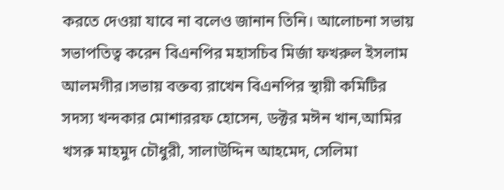করতে দেওয়া যাবে না বলেও জানান তিনি। আলোচনা সভায় সভাপতিত্ব করেন বিএনপির মহাসচিব মির্জা ফখরুল ইসলাম আলমগীর।সভায় বক্তব্য রাখেন বিএনপির স্থায়ী কমিটির সদস্য খন্দকার মোশাররফ হোসেন, ডক্টর মঈন খান,আমির খসরু মাহমুদ চৌধুরী, সালাউদ্দিন আহমেদ, সেলিমা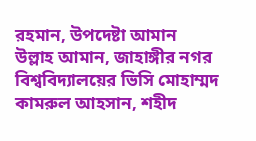রহমান, উপদেষ্টা আমান উল্লাহ আমান, জাহাঙ্গীর নগর বিশ্ববিদ্যালয়ের ভিসি মোহাম্মদ কামরুল আহসান, শহীদ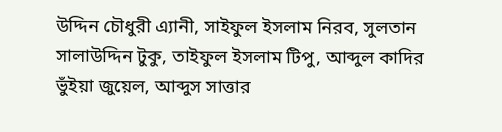উদ্দিন চৌধুরী এ্যানী, সাইফুল ইসলাম নিরব, সুলতান সালাউদ্দিন টুকু, তাইফুল ইসলাম টিপু, আব্দুল কাদির ভুঁইয়া জুয়েল, আব্দুস সাত্তার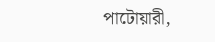পাটোয়ারী,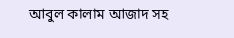আবুল কালাম আজাদ সহ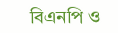বিএনপি ও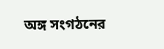অঙ্গ সংগঠনের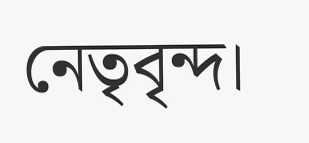নেতৃবৃন্দ।